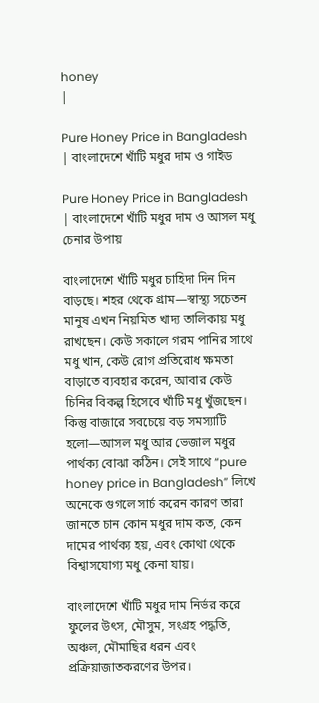honey
|

Pure Honey Price in Bangladesh | বাংলাদেশে খাঁটি মধুর দাম ও গাইড

Pure Honey Price in Bangladesh | বাংলাদেশে খাঁটি মধুর দাম ও আসল মধু চেনার উপায়

বাংলাদেশে খাঁটি মধুর চাহিদা দিন দিন বাড়ছে। শহর থেকে গ্রাম—স্বাস্থ্য সচেতন মানুষ এখন নিয়মিত খাদ্য তালিকায় মধু রাখছেন। কেউ সকালে গরম পানির সাথে মধু খান, কেউ রোগ প্রতিরোধ ক্ষমতা বাড়াতে ব্যবহার করেন, আবার কেউ চিনির বিকল্প হিসেবে খাঁটি মধু খুঁজছেন। কিন্তু বাজারে সবচেয়ে বড় সমস্যাটি হলো—আসল মধু আর ভেজাল মধুর পার্থক্য বোঝা কঠিন। সেই সাথে “pure honey price in Bangladesh” লিখে অনেকে গুগলে সার্চ করেন কারণ তারা জানতে চান কোন মধুর দাম কত, কেন দামের পার্থক্য হয়, এবং কোথা থেকে বিশ্বাসযোগ্য মধু কেনা যায়।

বাংলাদেশে খাঁটি মধুর দাম নির্ভর করে ফুলের উৎস, মৌসুম, সংগ্রহ পদ্ধতি, অঞ্চল, মৌমাছির ধরন এবং প্রক্রিয়াজাতকরণের উপর।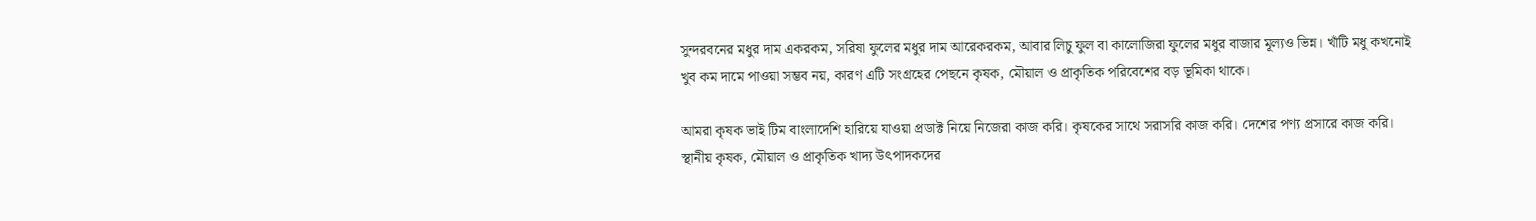সুন্দরবনের মধুর দাম একরকম, সরিষা ফুলের মধুর দাম আরেকরকম, আবার লিচু ফুল বা কালোজিরা ফুলের মধুর বাজার মূল্যও ভিন্ন। খাঁটি মধু কখনোই খুব কম দামে পাওয়া সম্ভব নয়, কারণ এটি সংগ্রহের পেছনে কৃষক, মৌয়াল ও প্রাকৃতিক পরিবেশের বড় ভূমিকা থাকে।

আমরা কৃষক ভাই টিম বাংলাদেশি হারিয়ে যাওয়া প্রডাক্ট নিয়ে নিজেরা কাজ করি। কৃষকের সাথে সরাসরি কাজ করি। দেশের পণ্য প্রসারে কাজ করি। স্থানীয় কৃষক, মৌয়াল ও প্রাকৃতিক খাদ্য উৎপাদকদের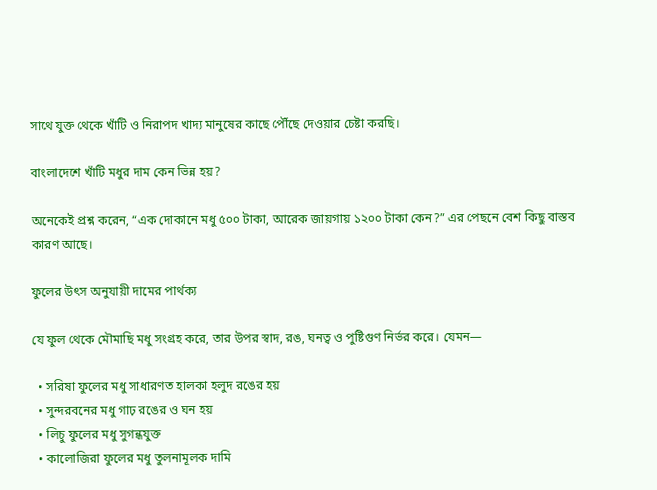সাথে যুক্ত থেকে খাঁটি ও নিরাপদ খাদ্য মানুষের কাছে পৌঁছে দেওয়ার চেষ্টা করছি।

বাংলাদেশে খাঁটি মধুর দাম কেন ভিন্ন হয়?

অনেকেই প্রশ্ন করেন, “এক দোকানে মধু ৫০০ টাকা, আরেক জায়গায় ১২০০ টাকা কেন?” এর পেছনে বেশ কিছু বাস্তব কারণ আছে।

ফুলের উৎস অনুযায়ী দামের পার্থক্য

যে ফুল থেকে মৌমাছি মধু সংগ্রহ করে, তার উপর স্বাদ, রঙ, ঘনত্ব ও পুষ্টিগুণ নির্ভর করে। যেমন—

  • সরিষা ফুলের মধু সাধারণত হালকা হলুদ রঙের হয়
  • সুন্দরবনের মধু গাঢ় রঙের ও ঘন হয়
  • লিচু ফুলের মধু সুগন্ধযুক্ত
  • কালোজিরা ফুলের মধু তুলনামূলক দামি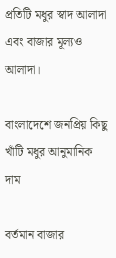প্রতিটি মধুর স্বাদ আলাদা এবং বাজার মূল্যও আলাদা।

বাংলাদেশে জনপ্রিয় কিছু খাঁটি মধুর আনুমানিক দাম

বর্তমান বাজার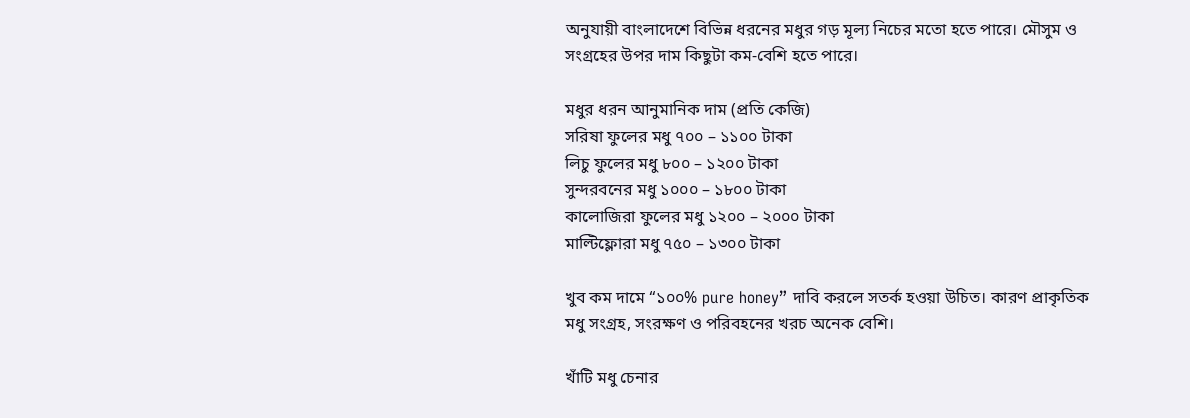অনুযায়ী বাংলাদেশে বিভিন্ন ধরনের মধুর গড় মূল্য নিচের মতো হতে পারে। মৌসুম ও সংগ্রহের উপর দাম কিছুটা কম-বেশি হতে পারে।

মধুর ধরন আনুমানিক দাম (প্রতি কেজি)
সরিষা ফুলের মধু ৭০০ – ১১০০ টাকা
লিচু ফুলের মধু ৮০০ – ১২০০ টাকা
সুন্দরবনের মধু ১০০০ – ১৮০০ টাকা
কালোজিরা ফুলের মধু ১২০০ – ২০০০ টাকা
মাল্টিফ্লোরা মধু ৭৫০ – ১৩০০ টাকা

খুব কম দামে “১০০% pure honey” দাবি করলে সতর্ক হওয়া উচিত। কারণ প্রাকৃতিক মধু সংগ্রহ, সংরক্ষণ ও পরিবহনের খরচ অনেক বেশি।

খাঁটি মধু চেনার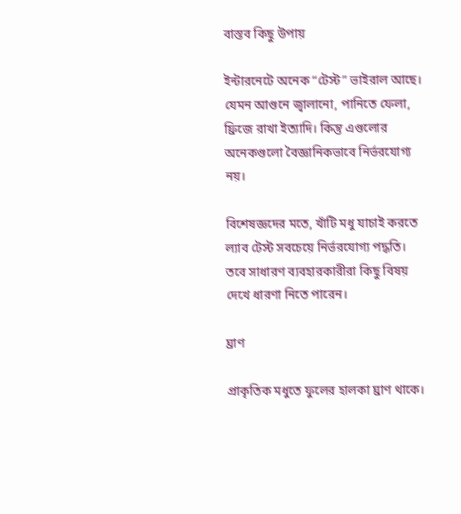বাস্তব কিছু উপায়

ইন্টারনেটে অনেক “টেস্ট” ভাইরাল আছে। যেমন আগুনে জ্বালানো, পানিতে ফেলা, ফ্রিজে রাখা ইত্যাদি। কিন্তু এগুলোর অনেকগুলো বৈজ্ঞানিকভাবে নির্ভরযোগ্য নয়।

বিশেষজ্ঞদের মতে, খাঁটি মধু যাচাই করতে ল্যাব টেস্ট সবচেয়ে নির্ভরযোগ্য পদ্ধতি। তবে সাধারণ ব্যবহারকারীরা কিছু বিষয় দেখে ধারণা নিতে পারেন।

ঘ্রাণ

প্রাকৃতিক মধুতে ফুলের হালকা ঘ্রাণ থাকে।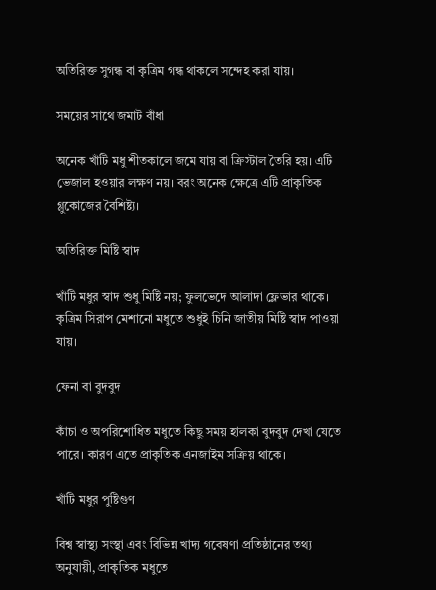অতিরিক্ত সুগন্ধ বা কৃত্রিম গন্ধ থাকলে সন্দেহ করা যায়।

সময়ের সাথে জমাট বাঁধা

অনেক খাঁটি মধু শীতকালে জমে যায় বা ক্রিস্টাল তৈরি হয়। এটি ভেজাল হওয়ার লক্ষণ নয়। বরং অনেক ক্ষেত্রে এটি প্রাকৃতিক গ্লুকোজের বৈশিষ্ট্য।

অতিরিক্ত মিষ্টি স্বাদ

খাঁটি মধুর স্বাদ শুধু মিষ্টি নয়; ফুলভেদে আলাদা ফ্লেভার থাকে। কৃত্রিম সিরাপ মেশানো মধুতে শুধুই চিনি জাতীয় মিষ্টি স্বাদ পাওয়া যায়।

ফেনা বা বুদবুদ

কাঁচা ও অপরিশোধিত মধুতে কিছু সময় হালকা বুদবুদ দেখা যেতে পারে। কারণ এতে প্রাকৃতিক এনজাইম সক্রিয় থাকে।

খাঁটি মধুর পুষ্টিগুণ

বিশ্ব স্বাস্থ্য সংস্থা এবং বিভিন্ন খাদ্য গবেষণা প্রতিষ্ঠানের তথ্য অনুযায়ী, প্রাকৃতিক মধুতে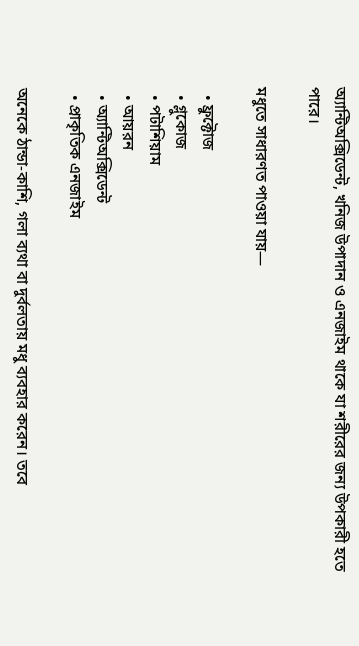অ্যান্টিঅক্সিডেন্ট, খনিজ উপাদান ও এনজাইম থাকে যা শরীরের জন্য উপকারী হতে পারে।

মধুতে সাধারণত পাওয়া যায়—

  • ফ্রুক্টোজ
  • গ্লুকোজ
  • পটাশিয়াম
  • আয়রন
  • অ্যান্টিঅক্সিডেন্ট
  • প্রাকৃতিক এনজাইম

অনেকে ঠান্ডা-কাশি, গলা ব্যথা বা দুর্বলতায় মধু ব্যবহার করেন। তবে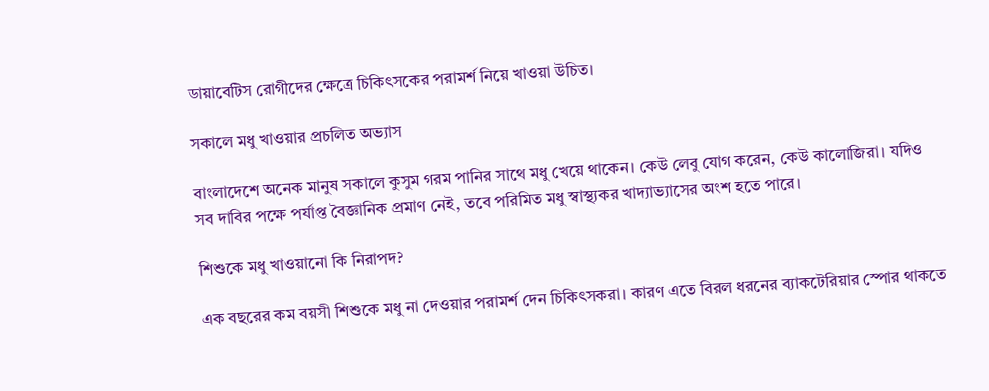ডায়াবেটিস রোগীদের ক্ষেত্রে চিকিৎসকের পরামর্শ নিয়ে খাওয়া উচিত।

সকালে মধু খাওয়ার প্রচলিত অভ্যাস

বাংলাদেশে অনেক মানুষ সকালে কুসুম গরম পানির সাথে মধু খেয়ে থাকেন। কেউ লেবু যোগ করেন, কেউ কালোজিরা। যদিও সব দাবির পক্ষে পর্যাপ্ত বৈজ্ঞানিক প্রমাণ নেই, তবে পরিমিত মধু স্বাস্থ্যকর খাদ্যাভ্যাসের অংশ হতে পারে।

শিশুকে মধু খাওয়ানো কি নিরাপদ?

এক বছরের কম বয়সী শিশুকে মধু না দেওয়ার পরামর্শ দেন চিকিৎসকরা। কারণ এতে বিরল ধরনের ব্যাকটেরিয়ার স্পোর থাকতে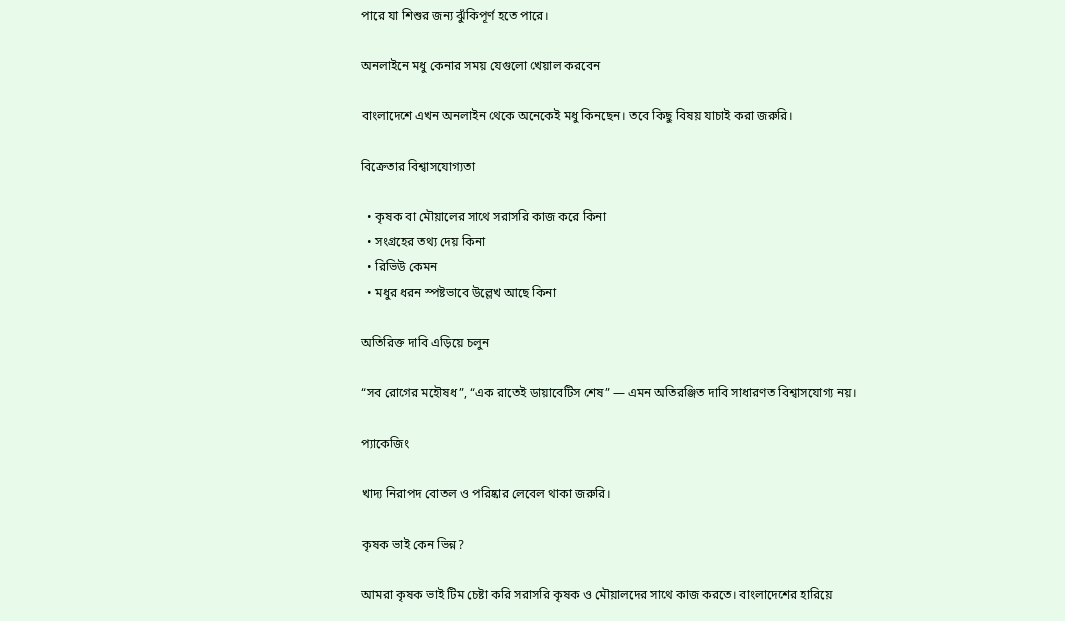পারে যা শিশুর জন্য ঝুঁকিপূর্ণ হতে পারে।

অনলাইনে মধু কেনার সময় যেগুলো খেয়াল করবেন

বাংলাদেশে এখন অনলাইন থেকে অনেকেই মধু কিনছেন। তবে কিছু বিষয় যাচাই করা জরুরি।

বিক্রেতার বিশ্বাসযোগ্যতা

  • কৃষক বা মৌয়ালের সাথে সরাসরি কাজ করে কিনা
  • সংগ্রহের তথ্য দেয় কিনা
  • রিভিউ কেমন
  • মধুর ধরন স্পষ্টভাবে উল্লেখ আছে কিনা

অতিরিক্ত দাবি এড়িয়ে চলুন

“সব রোগের মহৌষধ”, “এক রাতেই ডায়াবেটিস শেষ” — এমন অতিরঞ্জিত দাবি সাধারণত বিশ্বাসযোগ্য নয়।

প্যাকেজিং

খাদ্য নিরাপদ বোতল ও পরিষ্কার লেবেল থাকা জরুরি।

কৃষক ভাই কেন ভিন্ন?

আমরা কৃষক ভাই টিম চেষ্টা করি সরাসরি কৃষক ও মৌয়ালদের সাথে কাজ করতে। বাংলাদেশের হারিয়ে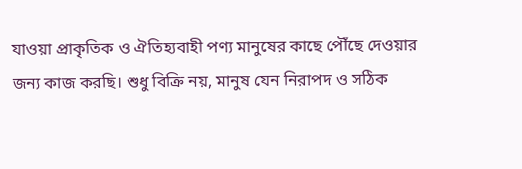যাওয়া প্রাকৃতিক ও ঐতিহ্যবাহী পণ্য মানুষের কাছে পৌঁছে দেওয়ার জন্য কাজ করছি। শুধু বিক্রি নয়, মানুষ যেন নিরাপদ ও সঠিক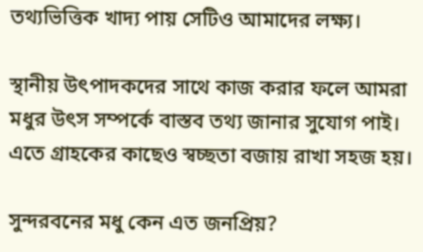তথ্যভিত্তিক খাদ্য পায় সেটিও আমাদের লক্ষ্য।

স্থানীয় উৎপাদকদের সাথে কাজ করার ফলে আমরা মধুর উৎস সম্পর্কে বাস্তব তথ্য জানার সুযোগ পাই। এতে গ্রাহকের কাছেও স্বচ্ছতা বজায় রাখা সহজ হয়।

সুন্দরবনের মধু কেন এত জনপ্রিয়?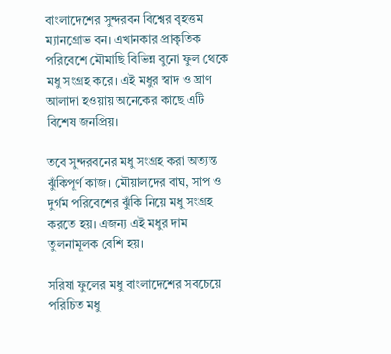বাংলাদেশের সুন্দরবন বিশ্বের বৃহত্তম ম্যানগ্রোভ বন। এখানকার প্রাকৃতিক পরিবেশে মৌমাছি বিভিন্ন বুনো ফুল থেকে মধু সংগ্রহ করে। এই মধুর স্বাদ ও ঘ্রাণ আলাদা হওয়ায় অনেকের কাছে এটি বিশেষ জনপ্রিয়।

তবে সুন্দরবনের মধু সংগ্রহ করা অত্যন্ত ঝুঁকিপূর্ণ কাজ। মৌয়ালদের বাঘ, সাপ ও দুর্গম পরিবেশের ঝুঁকি নিয়ে মধু সংগ্রহ করতে হয়। এজন্য এই মধুর দাম তুলনামূলক বেশি হয়।

সরিষা ফুলের মধু বাংলাদেশের সবচেয়ে পরিচিত মধু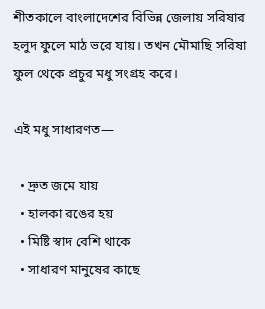শীতকালে বাংলাদেশের বিভিন্ন জেলায় সরিষার হলুদ ফুলে মাঠ ভরে যায়। তখন মৌমাছি সরিষা ফুল থেকে প্রচুর মধু সংগ্রহ করে।

এই মধু সাধারণত—

  • দ্রুত জমে যায়
  • হালকা রঙের হয়
  • মিষ্টি স্বাদ বেশি থাকে
  • সাধারণ মানুষের কাছে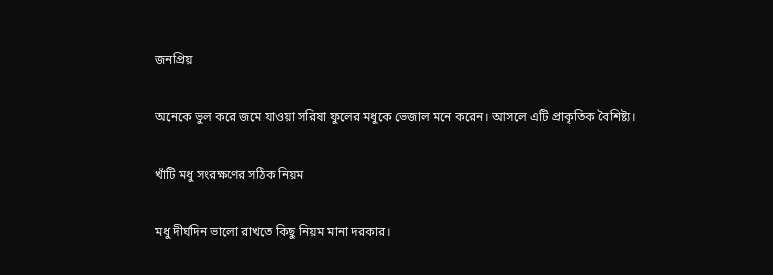জনপ্রিয়

অনেকে ভুল করে জমে যাওয়া সরিষা ফুলের মধুকে ভেজাল মনে করেন। আসলে এটি প্রাকৃতিক বৈশিষ্ট্য।

খাঁটি মধু সংরক্ষণের সঠিক নিয়ম

মধু দীর্ঘদিন ভালো রাখতে কিছু নিয়ম মানা দরকার।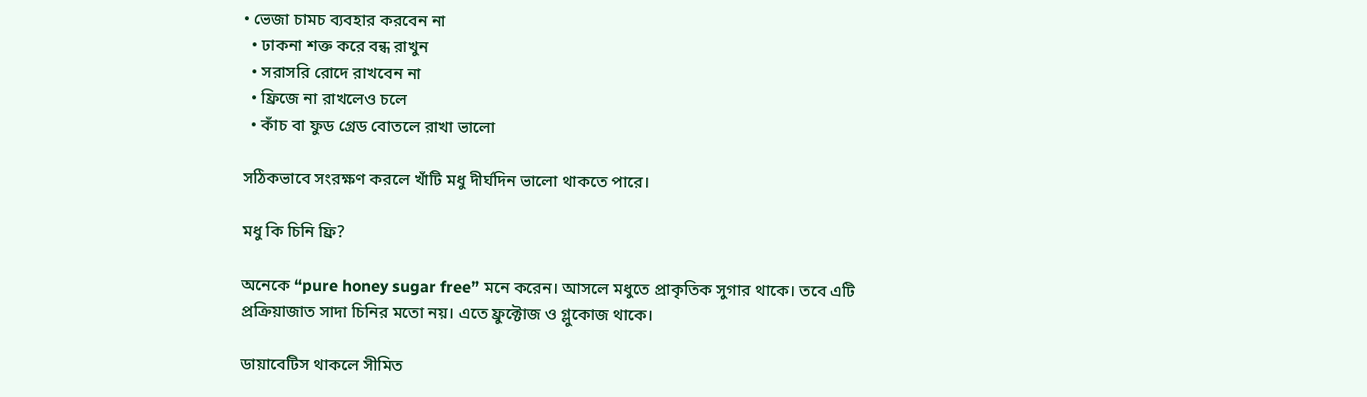• ভেজা চামচ ব্যবহার করবেন না
  • ঢাকনা শক্ত করে বন্ধ রাখুন
  • সরাসরি রোদে রাখবেন না
  • ফ্রিজে না রাখলেও চলে
  • কাঁচ বা ফুড গ্রেড বোতলে রাখা ভালো

সঠিকভাবে সংরক্ষণ করলে খাঁটি মধু দীর্ঘদিন ভালো থাকতে পারে।

মধু কি চিনি ফ্রি?

অনেকে “pure honey sugar free” মনে করেন। আসলে মধুতে প্রাকৃতিক সুগার থাকে। তবে এটি প্রক্রিয়াজাত সাদা চিনির মতো নয়। এতে ফ্রুক্টোজ ও গ্লুকোজ থাকে।

ডায়াবেটিস থাকলে সীমিত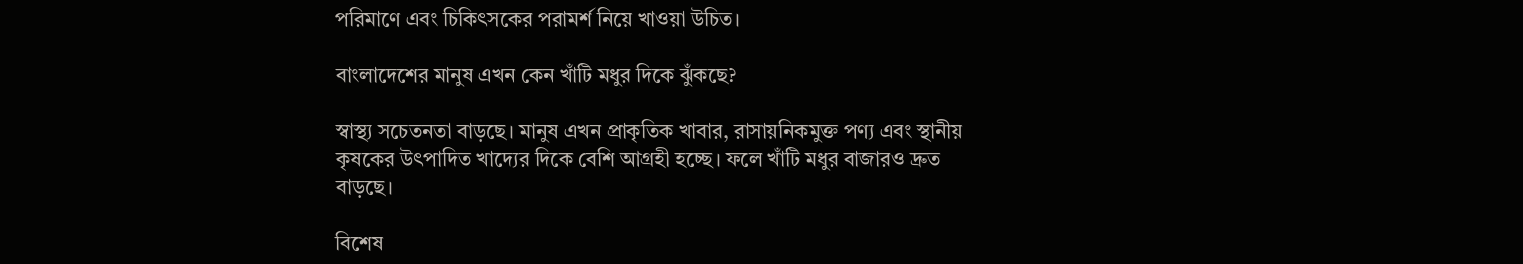পরিমাণে এবং চিকিৎসকের পরামর্শ নিয়ে খাওয়া উচিত।

বাংলাদেশের মানুষ এখন কেন খাঁটি মধুর দিকে ঝুঁকছে?

স্বাস্থ্য সচেতনতা বাড়ছে। মানুষ এখন প্রাকৃতিক খাবার, রাসায়নিকমুক্ত পণ্য এবং স্থানীয় কৃষকের উৎপাদিত খাদ্যের দিকে বেশি আগ্রহী হচ্ছে। ফলে খাঁটি মধুর বাজারও দ্রুত বাড়ছে।

বিশেষ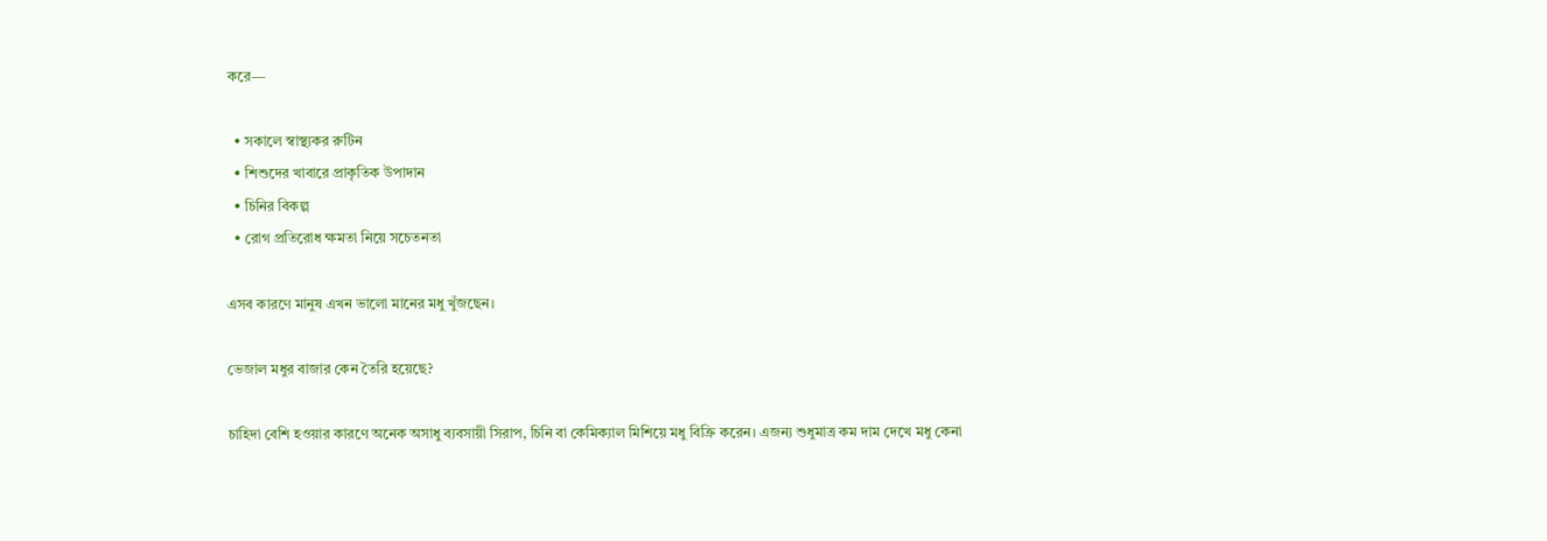করে—

  • সকালে স্বাস্থ্যকর রুটিন
  • শিশুদের খাবারে প্রাকৃতিক উপাদান
  • চিনির বিকল্প
  • রোগ প্রতিরোধ ক্ষমতা নিয়ে সচেতনতা

এসব কারণে মানুষ এখন ভালো মানের মধু খুঁজছেন।

ভেজাল মধুর বাজার কেন তৈরি হয়েছে?

চাহিদা বেশি হওয়ার কারণে অনেক অসাধু ব্যবসায়ী সিরাপ, চিনি বা কেমিক্যাল মিশিয়ে মধু বিক্রি করেন। এজন্য শুধুমাত্র কম দাম দেখে মধু কেনা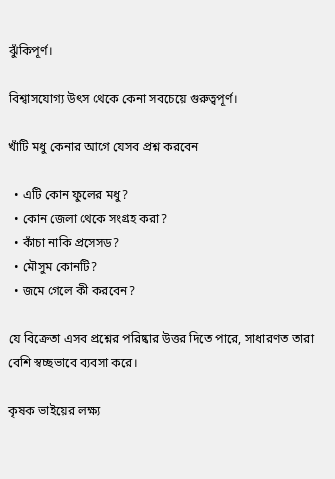ঝুঁকিপূর্ণ।

বিশ্বাসযোগ্য উৎস থেকে কেনা সবচেয়ে গুরুত্বপূর্ণ।

খাঁটি মধু কেনার আগে যেসব প্রশ্ন করবেন

  • এটি কোন ফুলের মধু?
  • কোন জেলা থেকে সংগ্রহ করা?
  • কাঁচা নাকি প্রসেসড?
  • মৌসুম কোনটি?
  • জমে গেলে কী করবেন?

যে বিক্রেতা এসব প্রশ্নের পরিষ্কার উত্তর দিতে পারে, সাধারণত তারা বেশি স্বচ্ছভাবে ব্যবসা করে।

কৃষক ভাইয়ের লক্ষ্য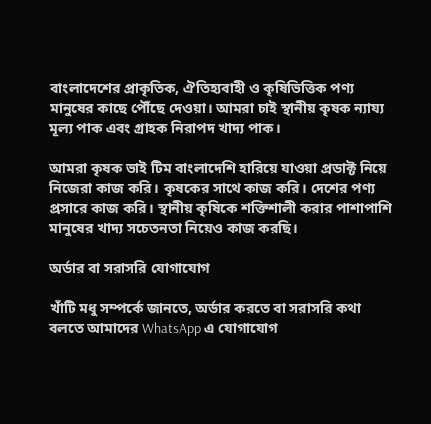বাংলাদেশের প্রাকৃতিক, ঐতিহ্যবাহী ও কৃষিভিত্তিক পণ্য মানুষের কাছে পৌঁছে দেওয়া। আমরা চাই স্থানীয় কৃষক ন্যায্য মূল্য পাক এবং গ্রাহক নিরাপদ খাদ্য পাক।

আমরা কৃষক ভাই টিম বাংলাদেশি হারিয়ে যাওয়া প্রডাক্ট নিয়ে নিজেরা কাজ করি। কৃষকের সাথে কাজ করি। দেশের পণ্য প্রসারে কাজ করি। স্থানীয় কৃষিকে শক্তিশালী করার পাশাপাশি মানুষের খাদ্য সচেতনতা নিয়েও কাজ করছি।

অর্ডার বা সরাসরি যোগাযোগ

খাঁটি মধু সম্পর্কে জানতে, অর্ডার করতে বা সরাসরি কথা বলতে আমাদের WhatsApp এ যোগাযোগ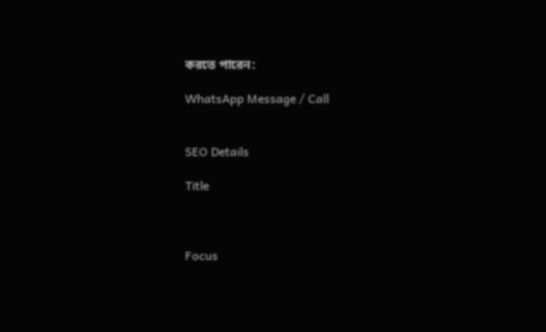করতে পারেন:

WhatsApp Message / Call


SEO Details

Title



Focus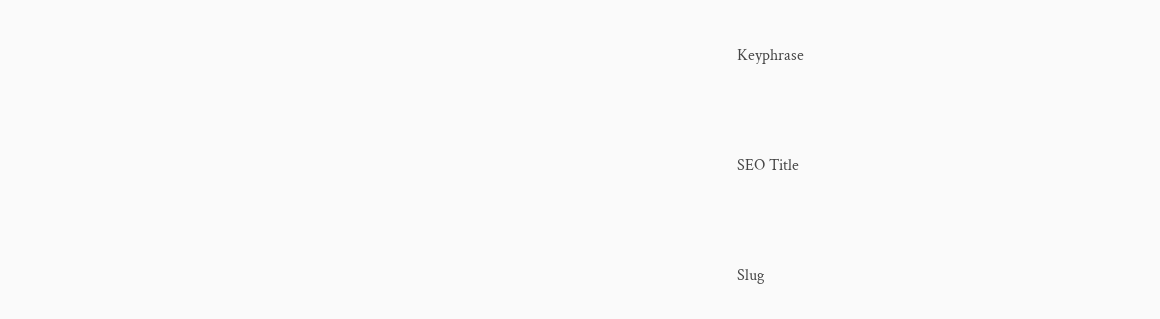Keyphrase



SEO Title



Slug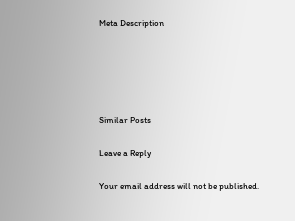Meta Description





Similar Posts

Leave a Reply

Your email address will not be published.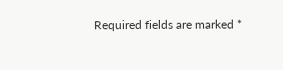Required fields are marked *